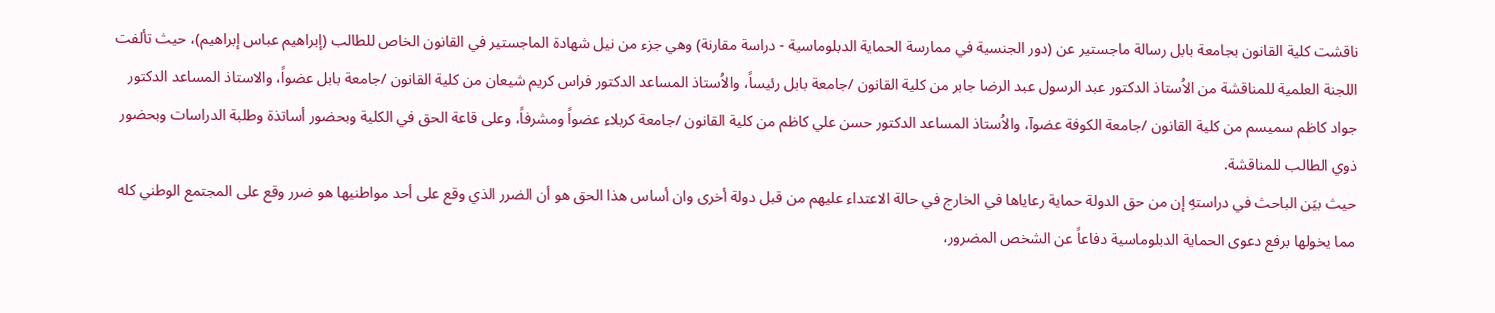ناقشت كلية القانون بجامعة بابل رسالة ماجستير عن (دور الجنسية في ممارسة الحماية الدبلوماسية - دراسة مقارنة) وهي جزء من نيل شهادة الماجستير في القانون الخاص للطالب (إبراهيم عباس إبراهيم)، حيث تألفت اللجنة العلمية للمناقشة من الاُستاذ الدكتور عبد الرسول عبد الرضا جابر من كلية القانون /جامعة بابل رئيساً، والاُستاذ المساعد الدكتور فراس كريم شيعان من كلية القانون /جامعة بابل عضواً، والاستاذ المساعد الدكتور جواد كاظم سميسم من كلية القانون /جامعة الكوفة عضوآ، والاُستاذ المساعد الدكتور حسن علي كاظم من كلية القانون /جامعة كربلاء عضواً ومشرفاً، وعلى قاعة الحق في الكلية وبحضور أساتذة وطلبة الدراسات وبحضور ذوي الطالب للمناقشة.
حيث بيَن الباحث في دراستهِ إن من حق الدولة حماية رعاياها في الخارج في حالة الاعتداء عليهم من قبل دولة أخرى وان أساس هذا الحق هو أن الضرر الذي وقع على أحد مواطنيها هو ضرر وقع على المجتمع الوطني كله مما يخولها برفع دعوى الحماية الدبلوماسية دفاعاً عن الشخص المضرور،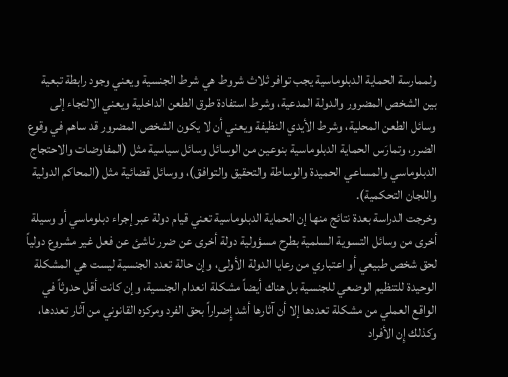ولممارسة الحماية الدبلوماسية يجب توافر ثلاث شروط هي شرط الجنسية ويعني وجود رابطة تبعية بين الشخص المضرور والدولة المدعية، وشرط استفادة طرق الطعن الداخلية ويعني الالتجاء إلى وسائل الطعن المحلية، وشرط الأيدي النظيفة ويعني أن لا يكون الشخص المضرور قد ساهم في وقوع الضرر، وتمارَس الحماية الدبلوماسية بنوعين من الوسائل وسائل سياسية مثل (المفاوضات والاحتجاج الدبلوماسي والمساعي الحميدة والوساطة والتحقيق والتوافق)، ووسائل قضائية مثل (المحاكم الدولية واللجان التحكمية).
وخرجت الدراسة بعدة نتائج منها إن الحماية الدبلوماسية تعني قيام دولة عبر إجراء دبلوماسي أو وسيلة أخرى من وسائل التسوية السلمية بطرح مسؤولية دولة أخرى عن ضرر ناشئ عن فعل غير مشروع دولياً لحق شخص طبيعي أو اعتباري من رعايا الدولة الأولى، وإن حالة تعدد الجنسية ليست هي المشكلة الوحيدة للتنظيم الوضعي للجنسية بل هناك أيضاً مشكلة انعدام الجنسية، وإن كانت أقل حدوثاً في الواقع العملي من مشكلة تعددها إلا أن آثارها أشد إٍضراراً بحق الفرد ومركزه القانوني من آثار تعددها، وكذلك إِن الأفراد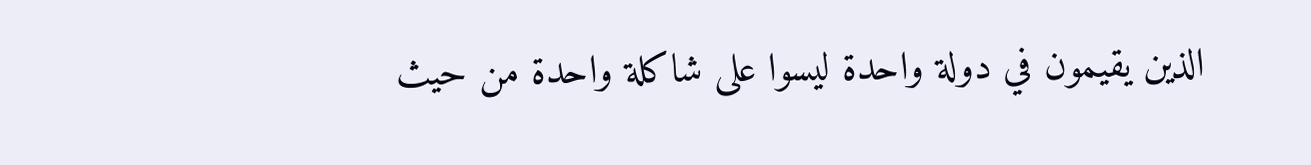الذين يقيمون في دولة واحدة ليسوا على شاكلة واحدة من حيث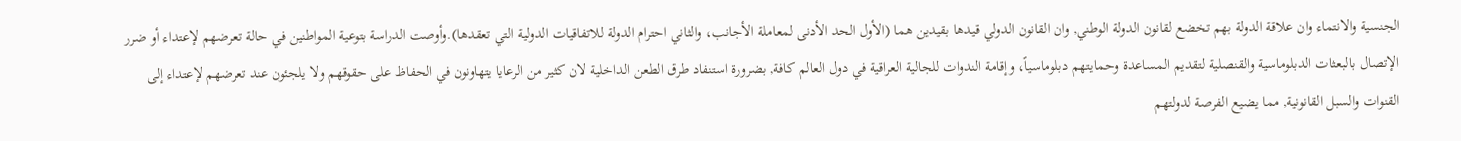الجنسية والانتماء وان علاقة الدولة بهم تخضع لقانون الدولة الوطني, وان القانون الدولي قيدها بقيدين هما (الأول الحد الأدنى لمعاملة الأجانب، والثاني احترام الدولة للاتفاقيات الدولية التي تعقدها).وأوصت الدراسة بتوعية المواطنين في حالة تعرضهم لإعتداء أو ضرر الإتصال بالبعثات الدبلوماسية والقنصلية لتقديم المساعدة وحمايتهم دبلوماسياً، وإقامة الندوات للجالية العراقية في دول العالم كافة, بضرورة استنفاد طرق الطعن الداخلية لان كثير من الرعايا يتهاونون في الحفاظ على حقوقهم ولا يلجئون عند تعرضهم لإعتداء إلى القنوات والسبل القانونية, مما يضيع الفرصة لدولتهم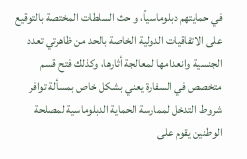في حمايتهم دبلوماسياً، و حث السلطات المختصة بالتوقيع على الاتفاقيات الدولية الخاصة بالحد من ظاهرتي تعدد الجنسية وانعدامها لمعالجة أثارها، وكذلك فتح قسم متخصص في السفارة يعني بشكل خاص بمسألة توافر شروط التدخل لممارسة الحماية الدبلوماسية لمصلحة الوطنين يقوم على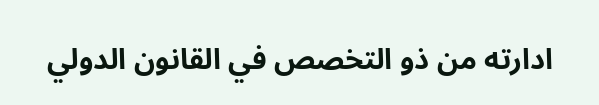ادارته من ذو التخصص في القانون الدولي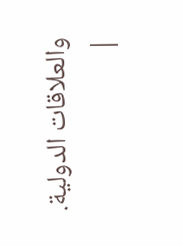والعلاقات الدولية.
|